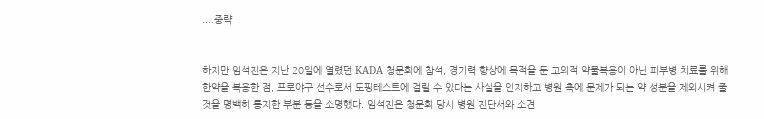....중략


하지만 임석진은 지난 20일에 열렸던 KADA 청문회에 참석, 경기력 향상에 목적을 둔 고의적 약물복용이 아닌 피부병 치료를 위해 한약을 복용한 점, 프로야구 선수로서 도핑테스트에 걸릴 수 있다는 사실을 인지하고 병원 측에 문제가 되는 약 성분을 제외시켜 줄 것을 명백히 통지한 부분 등을 소명했다. 임석진은 청문회 당시 병원 진단서와 소견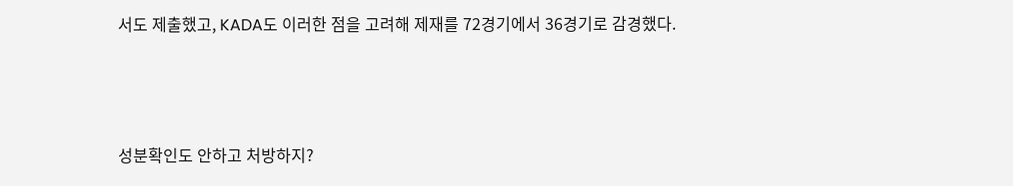서도 제출했고, KADA도 이러한 점을 고려해 제재를 72경기에서 36경기로 감경했다.



성분확인도 안하고 처방하지?